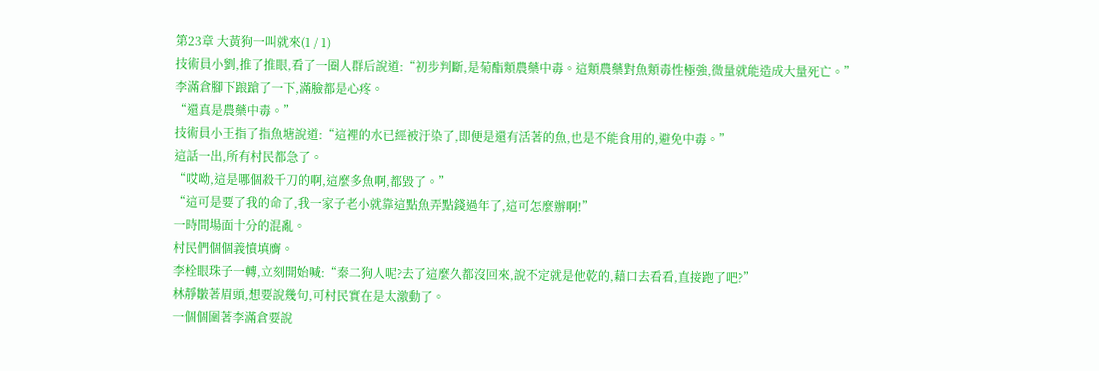第23章 大黃狗一叫就來(1 / 1)
技術員小劉,推了推眼,看了一圈人群后說道:“初步判斷,是菊酯類農藥中毒。這類農藥對魚類毒性極強,微量就能造成大量死亡。”
李滿倉腳下踉蹌了一下,滿臉都是心疼。
“還真是農藥中毒。”
技術員小王指了指魚塘說道:“這裡的水已經被汙染了,即便是還有活著的魚,也是不能食用的,避免中毒。”
這話一出,所有村民都急了。
“哎呦,這是哪個殺千刀的啊,這麼多魚啊,都毀了。”
“這可是要了我的命了,我一家子老小就靠這點魚弄點錢過年了,這可怎麼辦啊!”
一時間場面十分的混亂。
村民們個個義憤填膺。
李栓眼珠子一轉,立刻開始喊:“秦二狗人呢?去了這麼久都沒回來,說不定就是他乾的,藉口去看看,直接跑了吧?”
林靜皺著眉頭,想要說幾句,可村民實在是太激動了。
一個個圍著李滿倉要說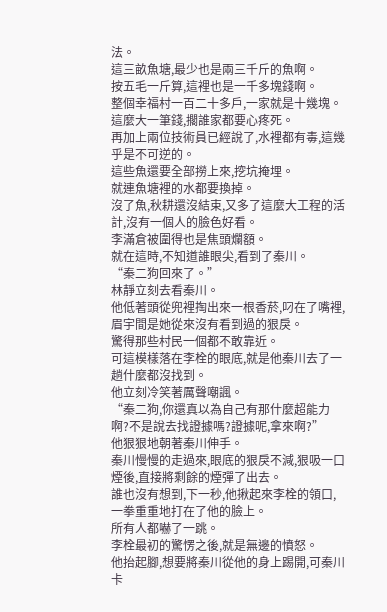法。
這三畝魚塘,最少也是兩三千斤的魚啊。
按五毛一斤算,這裡也是一千多塊錢啊。
整個幸福村一百二十多戶,一家就是十幾塊。
這麼大一筆錢,擱誰家都要心疼死。
再加上兩位技術員已經說了,水裡都有毒,這幾乎是不可逆的。
這些魚還要全部撈上來,挖坑掩埋。
就連魚塘裡的水都要換掉。
沒了魚,秋耕還沒結束,又多了這麼大工程的活計,沒有一個人的臉色好看。
李滿倉被圍得也是焦頭爛額。
就在這時,不知道誰眼尖,看到了秦川。
“秦二狗回來了。”
林靜立刻去看秦川。
他低著頭從兜裡掏出來一根香菸,叼在了嘴裡,眉宇間是她從來沒有看到過的狠戾。
驚得那些村民一個都不敢靠近。
可這模樣落在李栓的眼底,就是他秦川去了一趟什麼都沒找到。
他立刻冷笑著厲聲嘲諷。
“秦二狗,你還真以為自己有那什麼超能力啊?不是說去找證據嗎?證據呢,拿來啊?”
他狠狠地朝著秦川伸手。
秦川慢慢的走過來,眼底的狠戾不減,狠吸一口煙後,直接將剩餘的煙彈了出去。
誰也沒有想到,下一秒,他揪起來李栓的領口,一拳重重地打在了他的臉上。
所有人都嚇了一跳。
李栓最初的驚愣之後,就是無邊的憤怒。
他抬起腳,想要將秦川從他的身上踢開,可秦川卡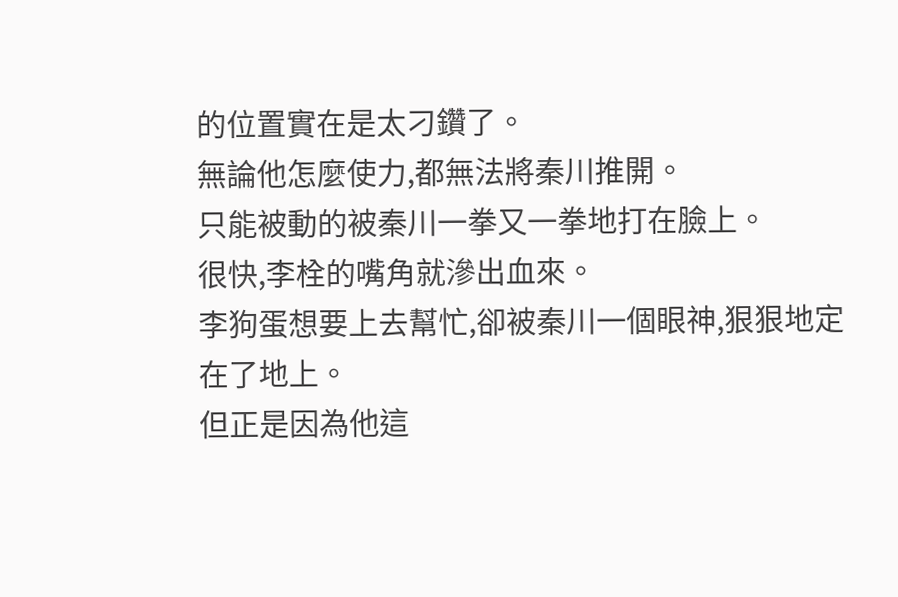的位置實在是太刁鑽了。
無論他怎麼使力,都無法將秦川推開。
只能被動的被秦川一拳又一拳地打在臉上。
很快,李栓的嘴角就滲出血來。
李狗蛋想要上去幫忙,卻被秦川一個眼神,狠狠地定在了地上。
但正是因為他這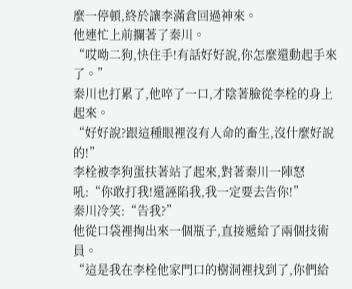麼一停頓,終於讓李滿倉回過神來。
他連忙上前攔著了秦川。
“哎呦二狗,快住手!有話好好說,你怎麼還動起手來了。”
秦川也打累了,他啐了一口,才陰著臉從李栓的身上起來。
“好好說?跟這種眼裡沒有人命的畜生,沒什麼好說的!”
李栓被李狗蛋扶著站了起來,對著秦川一陣怒吼:“你敢打我!還誣陷我,我一定要去告你!”
秦川冷笑:“告我?”
他從口袋裡掏出來一個瓶子,直接遞給了兩個技術員。
“這是我在李栓他家門口的樹洞裡找到了,你們給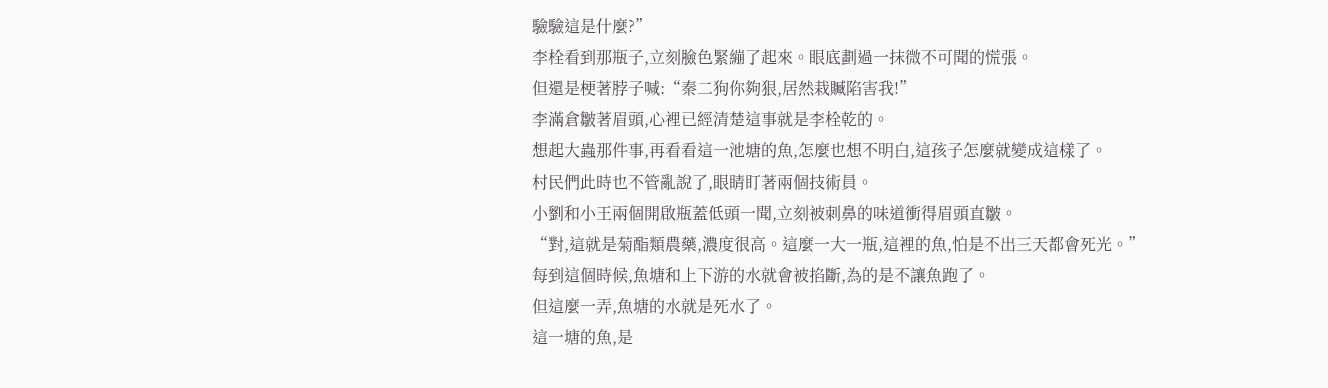驗驗這是什麼?”
李栓看到那瓶子,立刻臉色緊繃了起來。眼底劃過一抹微不可聞的慌張。
但還是梗著脖子喊:“秦二狗你夠狠,居然栽贓陷害我!”
李滿倉皺著眉頭,心裡已經清楚這事就是李栓乾的。
想起大蟲那件事,再看看這一池塘的魚,怎麼也想不明白,這孩子怎麼就變成這樣了。
村民們此時也不管亂說了,眼睛盯著兩個技術員。
小劉和小王兩個開啟瓶蓋低頭一聞,立刻被刺鼻的味道衝得眉頭直皺。
“對,這就是菊酯類農藥,濃度很高。這麼一大一瓶,這裡的魚,怕是不出三天都會死光。”
每到這個時候,魚塘和上下游的水就會被掐斷,為的是不讓魚跑了。
但這麼一弄,魚塘的水就是死水了。
這一塘的魚,是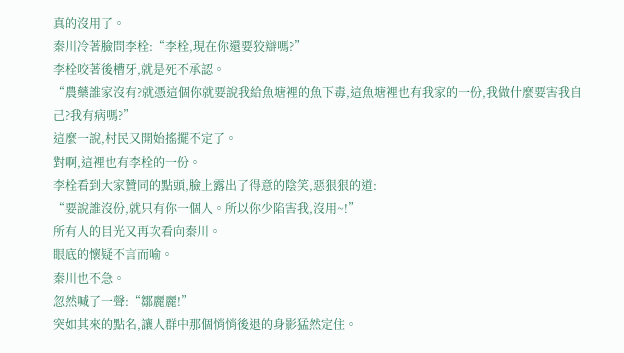真的沒用了。
秦川冷著臉問李栓:“李栓,現在你還要狡辯嗎?”
李栓咬著後槽牙,就是死不承認。
“農藥誰家沒有?就憑這個你就要說我給魚塘裡的魚下毒,這魚塘裡也有我家的一份,我做什麼要害我自己?我有病嗎?”
這麼一說,村民又開始搖擺不定了。
對啊,這裡也有李栓的一份。
李栓看到大家贊同的點頭,臉上露出了得意的陰笑,惡狠狠的道:
“要說誰沒份,就只有你一個人。所以你少陷害我,沒用~!”
所有人的目光又再次看向秦川。
眼底的懷疑不言而喻。
秦川也不急。
忽然喊了一聲:“鄒麗麗!”
突如其來的點名,讓人群中那個悄悄後退的身影猛然定住。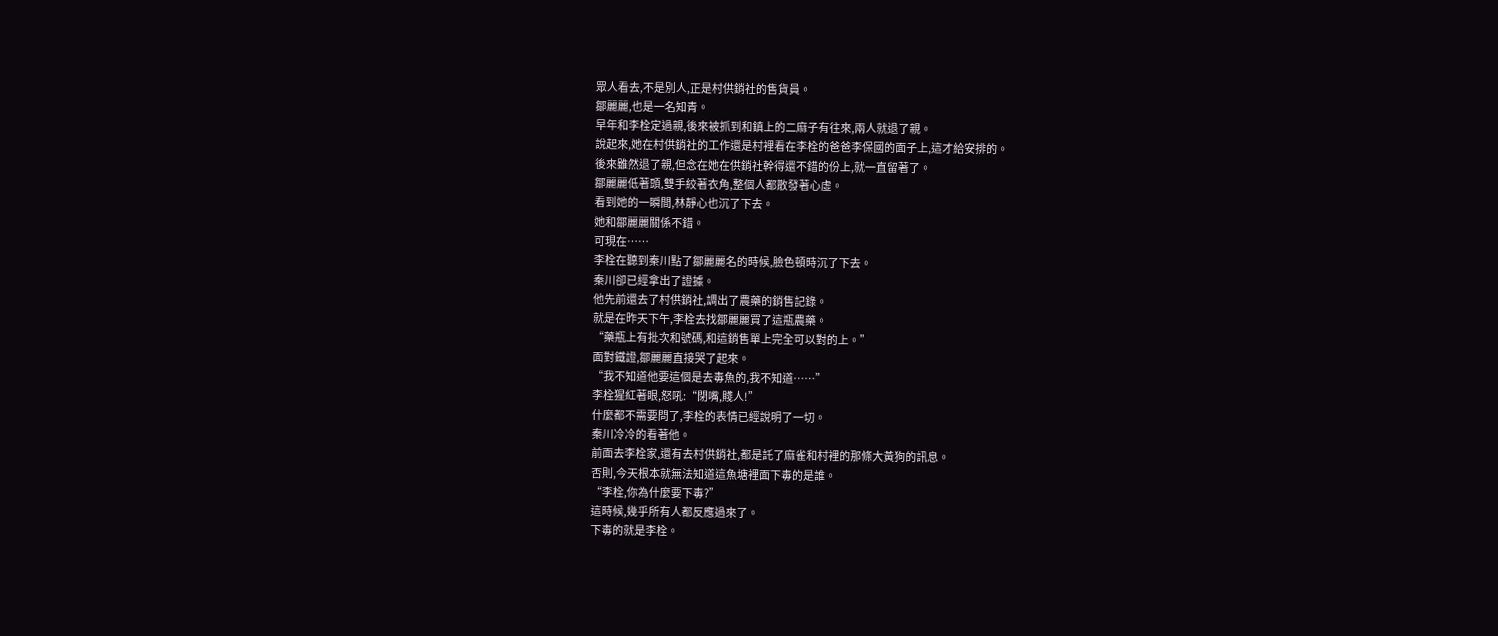眾人看去,不是別人,正是村供銷社的售貨員。
鄒麗麗,也是一名知青。
早年和李栓定過親,後來被抓到和鎮上的二麻子有往來,兩人就退了親。
說起來,她在村供銷社的工作還是村裡看在李栓的爸爸李保國的面子上,這才給安排的。
後來雖然退了親,但念在她在供銷社幹得還不錯的份上,就一直留著了。
鄒麗麗低著頭,雙手絞著衣角,整個人都散發著心虛。
看到她的一瞬間,林靜心也沉了下去。
她和鄒麗麗關係不錯。
可現在……
李栓在聽到秦川點了鄒麗麗名的時候,臉色頓時沉了下去。
秦川卻已經拿出了證據。
他先前還去了村供銷社,調出了農藥的銷售記錄。
就是在昨天下午,李栓去找鄒麗麗買了這瓶農藥。
“藥瓶上有批次和號碼,和這銷售單上完全可以對的上。”
面對鐵證,鄒麗麗直接哭了起來。
“我不知道他要這個是去毒魚的,我不知道……”
李栓猩紅著眼,怒吼:“閉嘴,賤人!”
什麼都不需要問了,李栓的表情已經說明了一切。
秦川冷冷的看著他。
前面去李栓家,還有去村供銷社,都是託了麻雀和村裡的那條大黃狗的訊息。
否則,今天根本就無法知道這魚塘裡面下毒的是誰。
“李栓,你為什麼要下毒?”
這時候,幾乎所有人都反應過來了。
下毒的就是李栓。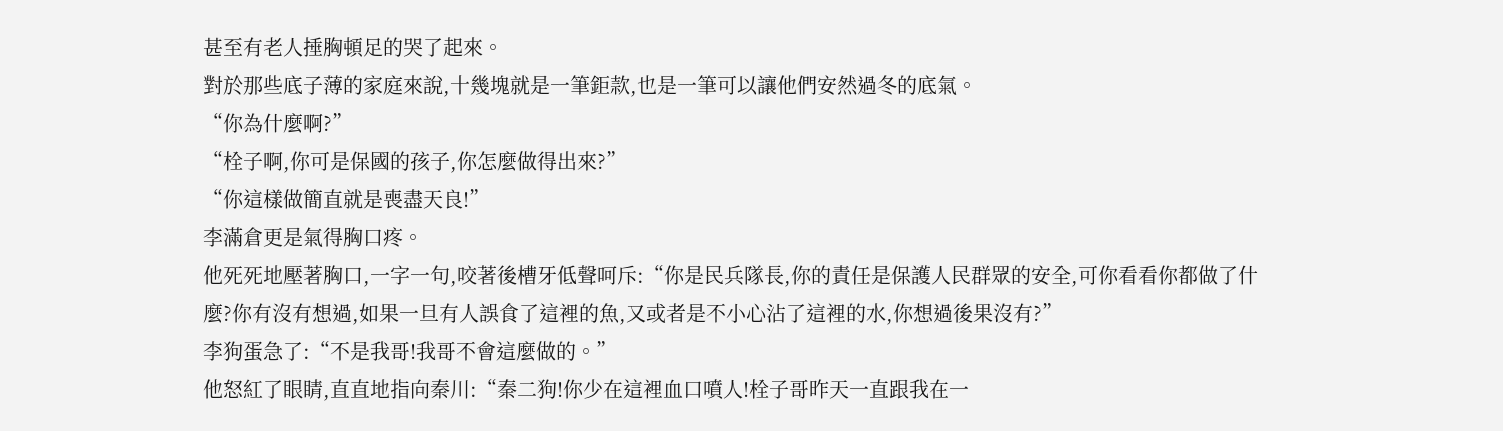甚至有老人捶胸頓足的哭了起來。
對於那些底子薄的家庭來說,十幾塊就是一筆鉅款,也是一筆可以讓他們安然過冬的底氣。
“你為什麼啊?”
“栓子啊,你可是保國的孩子,你怎麼做得出來?”
“你這樣做簡直就是喪盡天良!”
李滿倉更是氣得胸口疼。
他死死地壓著胸口,一字一句,咬著後槽牙低聲呵斥:“你是民兵隊長,你的責任是保護人民群眾的安全,可你看看你都做了什麼?你有沒有想過,如果一旦有人誤食了這裡的魚,又或者是不小心沾了這裡的水,你想過後果沒有?”
李狗蛋急了:“不是我哥!我哥不會這麼做的。”
他怒紅了眼睛,直直地指向秦川:“秦二狗!你少在這裡血口噴人!栓子哥昨天一直跟我在一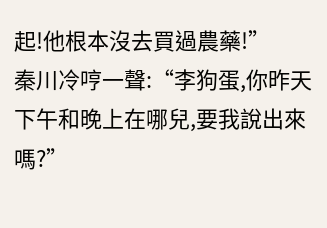起!他根本沒去買過農藥!”
秦川冷哼一聲:“李狗蛋,你昨天下午和晚上在哪兒,要我說出來嗎?”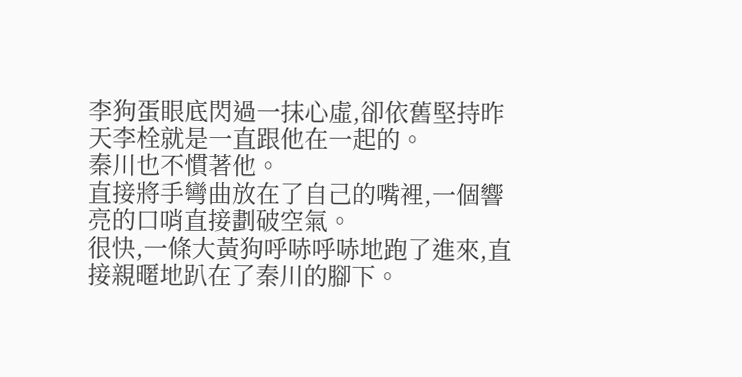李狗蛋眼底閃過一抹心虛,卻依舊堅持昨天李栓就是一直跟他在一起的。
秦川也不慣著他。
直接將手彎曲放在了自己的嘴裡,一個響亮的口哨直接劃破空氣。
很快,一條大黃狗呼哧呼哧地跑了進來,直接親暱地趴在了秦川的腳下。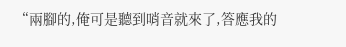“兩腳的,俺可是聽到哨音就來了,答應我的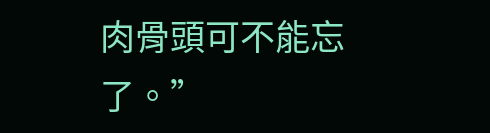肉骨頭可不能忘了。”